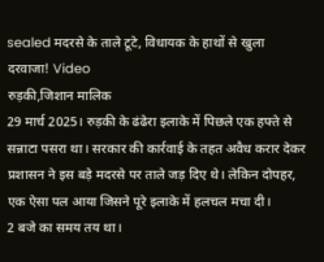sealed मदरसे के ताले टूटे, विधायक के हाथों से खुला दरवाजा! Video
रुड़की,जिशान मालिक
29 मार्च 2025। रुड़की के ढंढेरा इलाके में पिछले एक हफ्ते से सन्नाटा पसरा था। सरकार की कार्रवाई के तहत अवैध करार देकर प्रशासन ने इस बड़े मदरसे पर ताले जड़ दिए थे। लेकिन दोपहर, एक ऐसा पल आया जिसने पूरे इलाके में हलचल मचा दी।
2 बजे का समय तय था।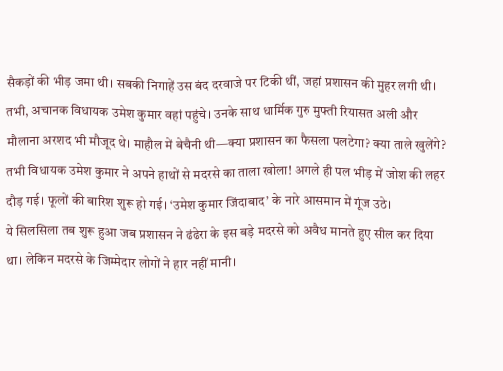सैकड़ों की भीड़ जमा थी। सबकी निगाहें उस बंद दरवाजे पर टिकी थीं, जहां प्रशासन की मुहर लगी थी। तभी, अचानक विधायक उमेश कुमार वहां पहुंचे। उनके साथ धार्मिक गुरु मुफ्ती रियासत अली और मौलाना अरशद भी मौजूद थे। माहौल में बेचैनी थी—क्या प्रशासन का फैसला पलटेगा? क्या ताले खुलेंगे?
तभी विधायक उमेश कुमार ने अपने हाथों से मदरसे का ताला खोला! अगले ही पल भीड़ में जोश की लहर दौड़ गई। फूलों की बारिश शुरू हो गई। ‘उमेश कुमार जिंदाबाद’ के नारे आसमान में गूंज उठे।
ये सिलसिला तब शुरू हुआ जब प्रशासन ने ढंढेरा के इस बड़े मदरसे को अवैध मानते हुए सील कर दिया था। लेकिन मदरसे के जिम्मेदार लोगों ने हार नहीं मानी।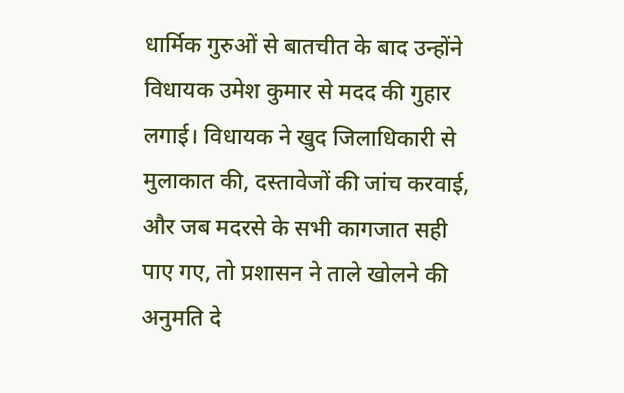धार्मिक गुरुओं से बातचीत के बाद उन्होंने विधायक उमेश कुमार से मदद की गुहार लगाई। विधायक ने खुद जिलाधिकारी से मुलाकात की, दस्तावेजों की जांच करवाई, और जब मदरसे के सभी कागजात सही पाए गए, तो प्रशासन ने ताले खोलने की अनुमति दे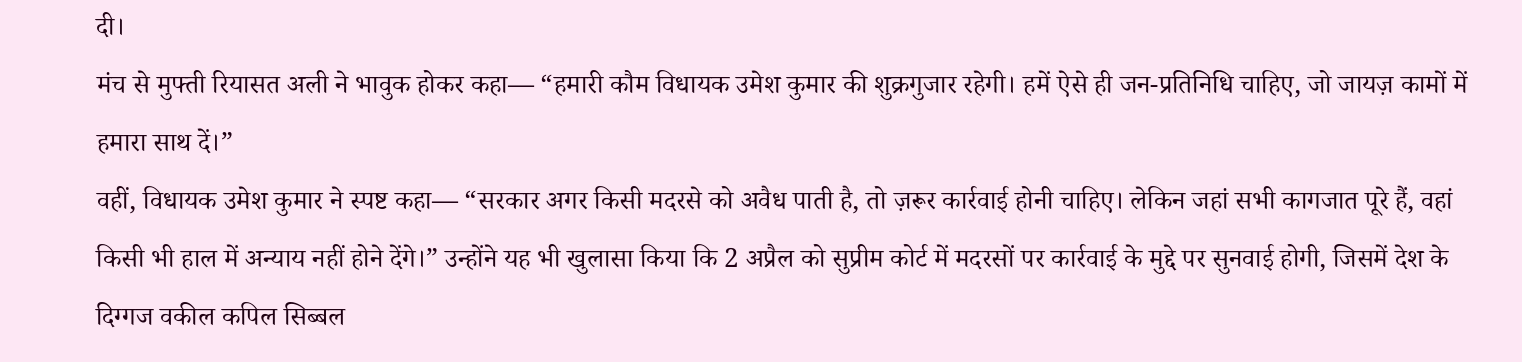दी।
मंच से मुफ्ती रियासत अली ने भावुक होकर कहा— “हमारी कौम विधायक उमेश कुमार की शुक्रगुजार रहेगी। हमें ऐसे ही जन-प्रतिनिधि चाहिए, जो जायज़ कामों में हमारा साथ दें।”
वहीं, विधायक उमेश कुमार ने स्पष्ट कहा— “सरकार अगर किसी मदरसे को अवैध पाती है, तो ज़रूर कार्रवाई होनी चाहिए। लेकिन जहां सभी कागजात पूरे हैं, वहां किसी भी हाल में अन्याय नहीं होने देंगे।” उन्होंने यह भी खुलासा किया कि 2 अप्रैल को सुप्रीम कोर्ट में मदरसों पर कार्रवाई के मुद्दे पर सुनवाई होगी, जिसमें देश के दिग्गज वकील कपिल सिब्बल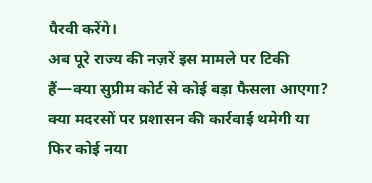पैरवी करेंगे।
अब पूरे राज्य की नज़रें इस मामले पर टिकी हैं—क्या सुप्रीम कोर्ट से कोई बड़ा फैसला आएगा? क्या मदरसों पर प्रशासन की कार्रवाई थमेगी या फिर कोई नया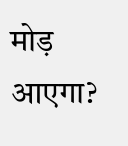मोड़ आएगा?